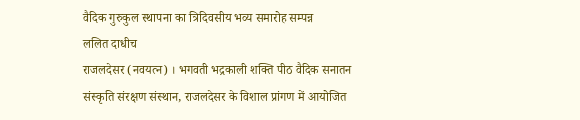वैदिक गुरुकुल स्थापना का त्रिदिवसीय भव्य समारोह सम्पन्न
ललित दाधीच
राजलदेसर (नवयत्न) । भगवती भद्रकाली शक्ति पीठ वैदिक सनातन संस्कृति संरक्षण संस्थान, राजलदेसर के विशाल प्रांगण में आयोजित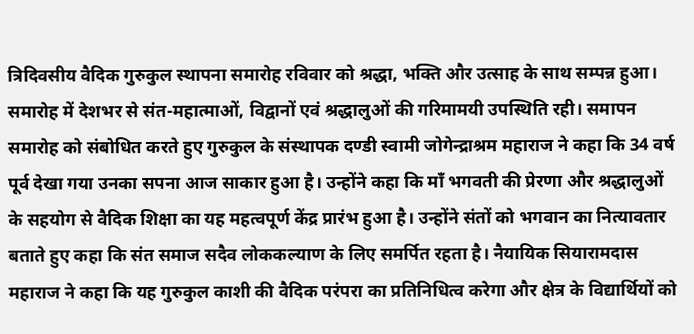त्रिदिवसीय वैदिक गुरुकुल स्थापना समारोह रविवार को श्रद्धा, भक्ति और उत्साह के साथ सम्पन्न हुआ। समारोह में देशभर से संत-महात्माओं, विद्वानों एवं श्रद्धालुओं की गरिमामयी उपस्थिति रही। समापन समारोह को संबोधित करते हुए गुरुकुल के संस्थापक दण्डी स्वामी जोगेन्द्राश्रम महाराज ने कहा कि 34 वर्ष पूर्व देखा गया उनका सपना आज साकार हुआ है। उन्होंने कहा कि माँ भगवती की प्रेरणा और श्रद्धालुओं के सहयोग से वैदिक शिक्षा का यह महत्वपूर्ण केंद्र प्रारंभ हुआ है। उन्होंने संतों को भगवान का नित्यावतार बताते हुए कहा कि संत समाज सदैव लोककल्याण के लिए समर्पित रहता है। नैयायिक सियारामदास महाराज ने कहा कि यह गुरुकुल काशी की वैदिक परंपरा का प्रतिनिधित्व करेगा और क्षेत्र के विद्यार्थियों को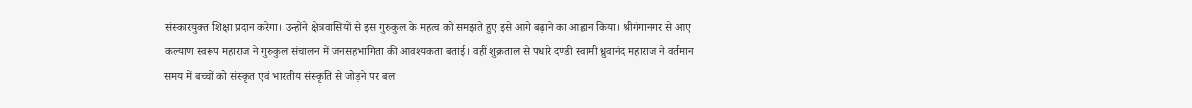संस्कारयुक्त शिक्षा प्रदान करेगा। उन्होंने क्षेत्रवासियों से इस गुरुकुल के महत्व को समझते हुए इसे आगे बढ़ाने का आह्वान किया। श्रीगंगानगर से आए कल्याण स्वरूप महाराज ने गुरुकुल संचालन में जनसहभागिता की आवश्यकता बताई। वहीं शुक्रताल से पधारे दण्डी स्वामी ध्रुवानंद महाराज ने वर्तमान समय में बच्चों को संस्कृत एवं भारतीय संस्कृति से जोड़ने पर बल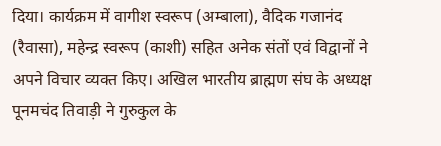दिया। कार्यक्रम में वागीश स्वरूप (अम्बाला), वैदिक गजानंद (रैवासा), महेन्द्र स्वरूप (काशी) सहित अनेक संतों एवं विद्वानों ने अपने विचार व्यक्त किए। अखिल भारतीय ब्राह्मण संघ के अध्यक्ष पूनमचंद तिवाड़ी ने गुरुकुल के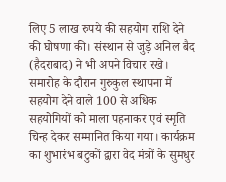लिए 5 लाख रुपये की सहयोग राशि देने की घोषणा की। संस्थान से जुड़े अनिल बैद (हैदराबाद) ने भी अपने विचार रखे। समारोह के दौरान गुरुकुल स्थापना में सहयोग देने वाले 100 से अधिक सहयोगियों को माला पहनाकर एवं स्मृति चिन्ह देकर सम्मानित किया गया। कार्यक्रम का शुभारंभ बटुकों द्वारा वेद मंत्रों के सुमधुर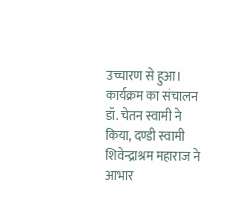उच्चारण से हुआ। कार्यक्रम का संचालन डॉ. चेतन स्वामी ने किया, दण्डी स्वामी शिवेन्द्राश्रम महाराज ने आभार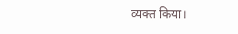व्यक्त किया।